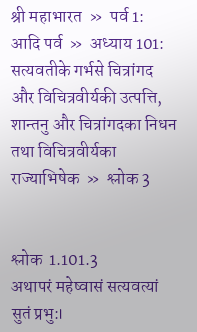श्री महाभारत  »  पर्व 1: आदि पर्व  »  अध्याय 101: सत्यवतीके गर्भसे चित्रांगद और विचित्रवीर्यकी उत्पत्ति, शान्तनु और चित्रांगदका निधन तथा विचित्रवीर्यका राज्याभिषेक  »  श्लोक 3


श्लोक  1.101.3
अथापरं महेष्वासं सत्यवत्यां सुतं प्रभु:।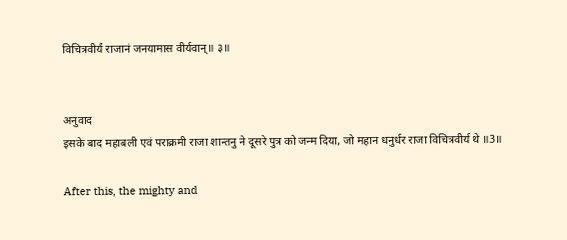विचित्रवीर्यं राजानं जनयामास वीर्यवान्॥ ३॥


अनुवाद
इसके बाद महाबली एवं पराक्रमी राजा शान्तनु ने दूसरे पुत्र को जन्म दिया, जो महान धनुर्धर राजा विचित्रवीर्य थे ॥3॥

After this, the mighty and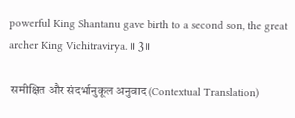powerful King Shantanu gave birth to a second son, the great archer King Vichitravirya. ॥ 3॥

 समीक्षित और संदर्भानुकूल अनुवाद (Contextual Translation)